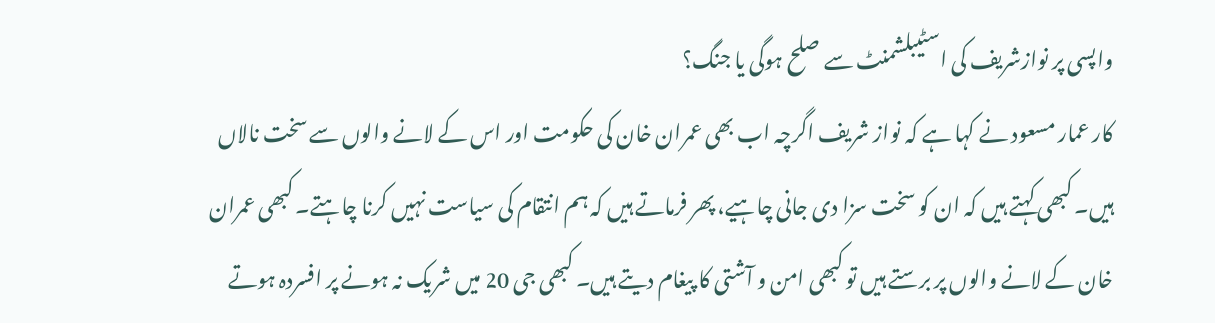واپسی پر نوازشریف کی اسٹیبلشمنٹ سے صلح ہوگی یا جنگ؟
کار عمار مسعود نے کہا ہے کہ نواز شریف اگرچہ اب بھی عمران خان کی حکومت اور اس کے لانے والوں سے سخت نالاں ہیں۔ کبھی کہتے ہیں کہ ان کو سخت سزا دی جانی چاہیے، پھر فرماتے ہیں کہ ہم انتقام کی سیاست نہیں کرنا چاہتے۔ کبھی عمران خان کے لانے والوں پر برستے ہیں تو کبھی امن و آشتی کا پیغام دیتے ہیں۔ کبھی جی 20 میں شریک نہ ہونے پر افسردہ ہوتے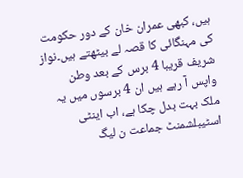ہیں، کبھی عمران خان کے دور حکومت کی مہنگائی کا قصہ لے بیٹھتے ہیں۔نواز شریف قریبا 4 برس کے بعد وطن واپس آ رہے ہیں ان 4 برسوں میں یہ ملک بہت بدل چکا ہے، اب اینٹی اسٹیبلشمنٹ جماعت ن لیگ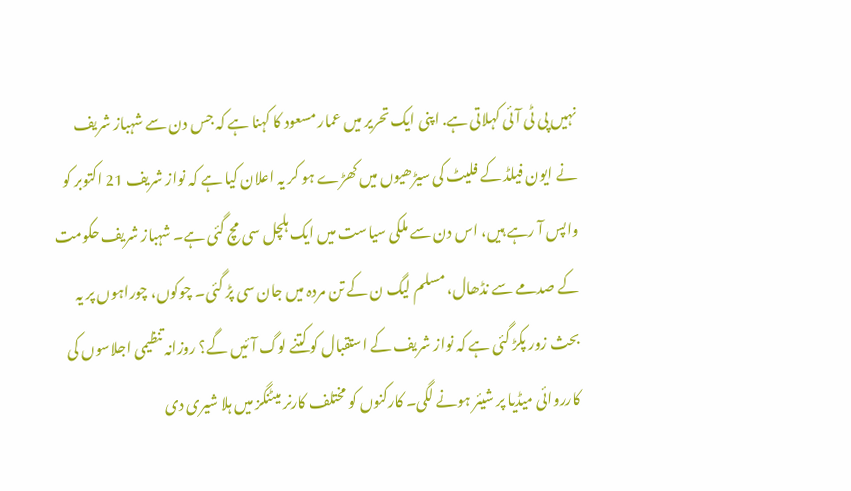نہیں پی ٹی آئی کہلاتی ہے. اپنی ایک تحریر میں عمار مسعود کا کہنا ہے کہ جس دن سے شہباز شریف نے ایون فیلڈ کے فلیٹ کی سیڑھیوں میں کھڑے ہو کر یہ اعلان کیا ہے کہ نواز شریف 21 اکتوبر کو واپس آ رہے ہیں، اس دن سے ملکی سیاست میں ایک ہلچل سی مچ گئی ہے۔ شہباز شریف حکومت کے صدمے سے نڈھال، مسلم لیگ ن کے تن مردہ میں جان سی پڑ گئی۔ چوکوں، چوراہوں پر یہ بحث زور پکڑ گئی ہے کہ نواز شریف کے استقبال کو کتنے لوگ آئیں گے؟ روزانہ تنظیمی اجلاسوں کی کارروائی میڈیا پر شیئر ہونے لگی۔ کارکنوں کو مختلف کارنر میٹنگز میں ہلا شیری دی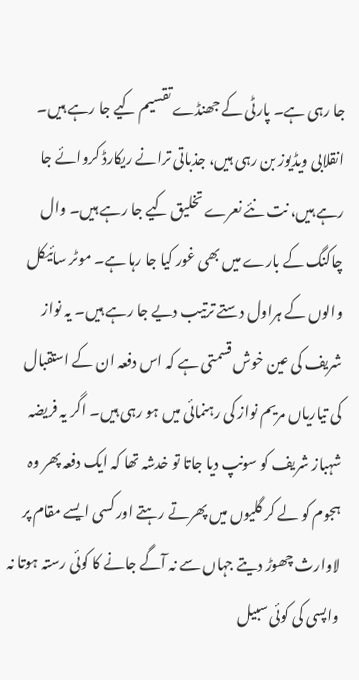جا رہی ہے۔ پارٹی کے جھنڈے تقسیم کیے جا رہے ہیں۔ انقلابی ویڈیوز بن رہی ہیں، جذباتی ترانے ریکارڈ کروائے جا رہے ہیں، نت نئے نعرے تخلیق کیے جا رہے ہیں۔ وال چاکنگ کے بارے میں بھی غور کیا جا رہا ہے۔ موٹر سائیکل والوں کے ہراول دستے ترتیب دیے جا رہے ہیں۔ یہ نواز شریف کی عین خوش قسمتی ہے کہ اس دفعہ ان کے استقبال کی تیاریاں مریم نواز کی رہنمائی میں ہو رہی ہیں۔ اگر یہ فریضہ شہباز شریف کو سونپ دیا جاتا تو خدشہ تھا کہ ایک دفعہ پھر وہ ہجوم کو لے کر گلیوں میں پھرتے رہتے اور کسی ایسے مقام پر لاوارث چھوڑ دیتے جہاں سے نہ آگے جانے کا کوئی رستہ ہوتا نہ واپسی کی کوئی سبیل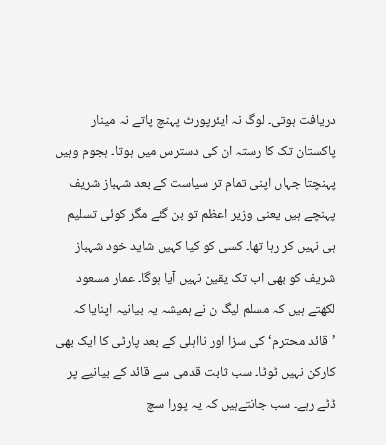دریافت ہوتی۔ لوگ نہ ایئرپورٹ پہنچ پاتے نہ مینار پاکستان تک کا رستہ ان کی دسترس میں ہوتا۔ ہجوم وہیں پہنچتا جہاں اپنی تمام تر سیاست کے بعد شہباز شریف پہنچے ہیں یعنی وزیر اعظم تو بن گئے مگر کوئی تسلیم ہی نہیں کر رہا تھا۔ کسی کو کیا کہیں شاید خود شہباز شریف کو بھی اب تک یقین نہیں آیا ہوگا۔ عمار مسعود لکھتے ہیں کہ مسلم لیگ ن نے ہمیشہ یہ بیانیہ اپنایا کہ ’قائد محترم‘ کی سزا اور نااہلی کے بعد پارٹی کا ایک بھی کارکن نہیں ٹوٹا۔ سب ثابت قدمی سے قائد کے بیانیے پر ڈٹے رہے۔ سب جانتےہیں کہ یہ پورا سچ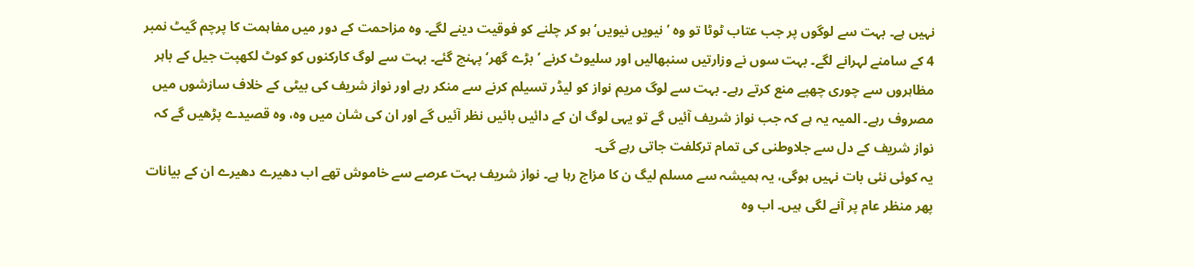نہیں ہے۔ بہت سے لوگوں پر جب عتاب ٹوٹا تو وہ ’نیویں نیویں‘ ہو کر چلنے کو فوقیت دینے لگے۔ وہ مزاحمت کے دور میں مفاہمت کا پرچم گیٹ نمبر 4 کے سامنے لہرانے لگے۔ بہت سوں نے وزارتیں سنبھالیں اور سلیوٹ کرنے ’بڑے گھر‘ پہنچ گئے۔ بہت سے لوگ کارکنوں کو کوٹ لکھپت جیل کے باہر مظاہروں سے چوری چھپے منع کرتے رہے۔ بہت سے لوگ مریم نواز کو لیڈر تسیلم کرنے سے منکر رہے اور نواز شریف کی بیٹی کے خلاف سازشوں میں مصروف رہے۔ المیہ یہ ہے کہ جب نواز شریف آئیں گے تو یہی لوگ ان کے دائیں بائیں نظر آئیں گے اور ان کی شان میں وہ، وہ قصیدے پڑھیں گے کہ نواز شریف کے دل سے جلاوطنی کی تمام ترکلفت جاتی رہے گی۔
یہ کوئی نئی بات نہیں ہوگی، یہ ہمیشہ سے مسلم لیگ ن کا مزاج رہا ہے۔ نواز شریف بہت عرصے سے خاموش تھے اب دھیرے دھیرے ان کے بیانات پھر منظر عام پر آنے لگی ہیں۔ اب وہ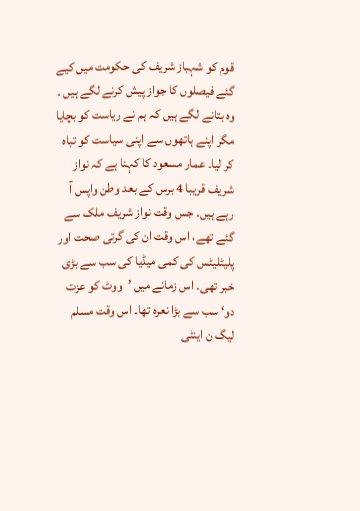قوم کو شہباز شریف کی حکومت میں کیے گئے فیصلوں کا جواز پیش کرنے لگے ہیں ۔ وہ بتانے لگے ہیں کہ ہم نے ریاست کو بچایا مگر اپنے ہاتھوں سے اپنی سیاست کو تباہ کر لیا۔ عمار مسعود کا کہنا ہے کہ نواز شریف قریبا 4 برس کے بعد وطن واپس آ رہے ہیں۔ جس وقت نواز شریف ملک سے گئے تھے، اس وقت ان کی گرتی صحت اور پلیٹلیٹس کی کمی میڈیا کی سب سے بڑی خبر تھی۔ اس زمانے میں ’ووٹ کو عزت دو‘ سب سے بڑا نعرہ تھا۔ اس وقت مسلم لیگ ن اینٹی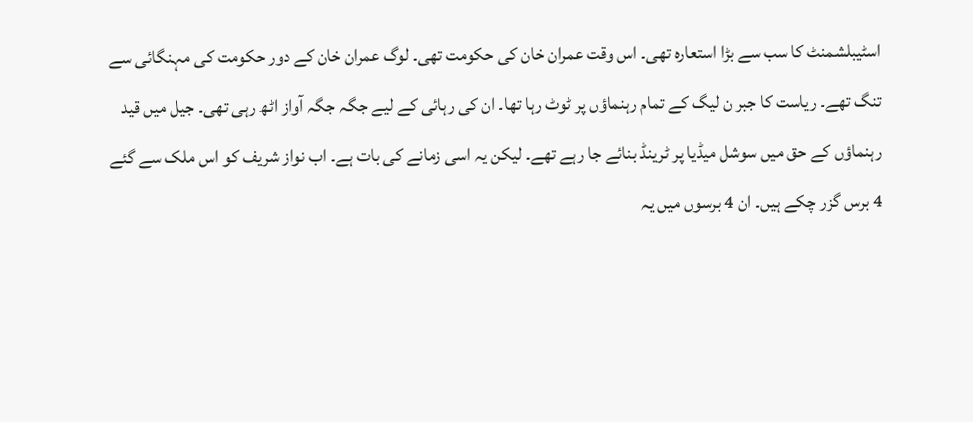اسٹیبلشمنٹ کا سب سے بڑا استعارہ تھی۔ اس وقت عمران خان کی حکومت تھی۔ لوگ عمران خان کے دور حکومت کی مہنگائی سے تنگ تھے۔ ریاست کا جبر ن لیگ کے تمام رہنماؤں پر ٹوٹ رہا تھا۔ ان کی رہائی کے لیے جگہ جگہ آواز اٹھ رہی تھی۔ جیل میں قید رہنماؤں کے حق میں سوشل میڈیا پر ٹرینڈ بنائے جا رہے تھے۔ لیکن یہ اسی زمانے کی بات ہے۔ اب نواز شریف کو اس ملک سے گئے 4 برس گزر چکے ہیں۔ ان 4 برسوں میں یہ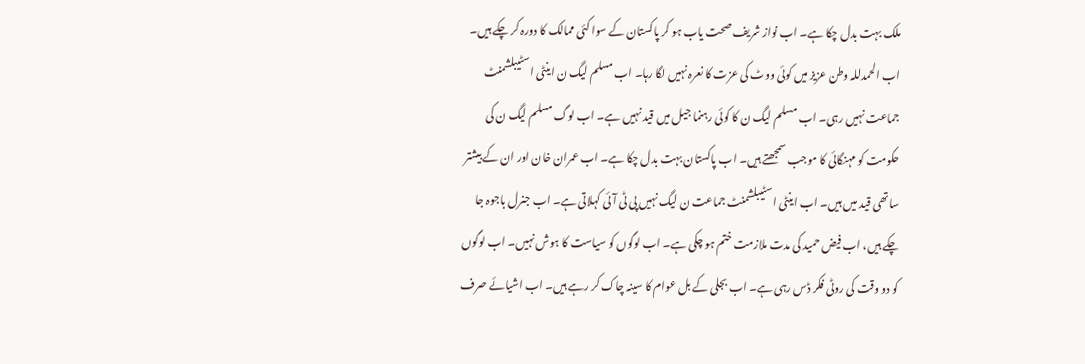ملک بہت بدل چکا ہے۔ اب نواز شریف صحت یاب ہو کر پاکستان کے سوا کئی ممالک کا دورہ کر چکے ہیں۔ اب الحمدللہ وطن عزیز میں کوئی ووٹ کی عزت کا نعرہ نہیں لگا رہا۔ اب مسلم لیگ ن اینٹی اسٹیبلشمنٹ جماعت نہیں رہی۔ اب مسلم لیگ ن کا کوئی رہنما جیل میں قید نہیں ہے۔ اب لوگ مسلم لیگ ن کی حکومت کو مہنگائی کا موجب سمجھتے ہیں۔ اب پاکستان بہت بدل چکا ہے۔ اب عمران خان اور ان کے بیشتر ساتھی قید میں ہیں۔ اب اینٹی اسٹیبلشمنٹ جماعت ن لیگ نہیں پی ٹی آئی کہلاتی ہے۔ اب جنرل باجوہ جا چکے ہیں، اب فیض حمید کی مدت ملازمت ختم ہو چکی ہے۔ اب لوگوں کو سیاست کا ہوش نہیں۔ اب لوگوں کو دو وقت کی روٹی فکر ڈس رہی ہے۔ اب بجلی کے بل عوام کا سینہ چاک کر رہے ہیں۔ اب اشیائے صرف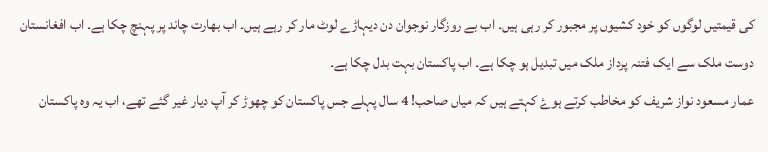کی قیمتیں لوگوں کو خود کشیوں پر مجبور کر رہی ہیں۔ اب بے روزگار نوجوان دن دیہاڑے لوٹ مار کر رہے ہیں۔ اب بھارت چاند پر پہنچ چکا ہے۔ اب افغانستان دوست ملک سے ایک فتنہ پرداز ملک میں تبدیل ہو چکا ہے۔ اب پاکستان بہت بدل چکا ہے۔
عمار مسعود نواز شریف کو مخاطب کرتے ہوۓ کہتے ہیں کہ میاں صاحب! 4 سال پہلے جس پاکستان کو چھوڑ کر آپ دیار غیر گئے تھے، اب یہ وہ پاکستان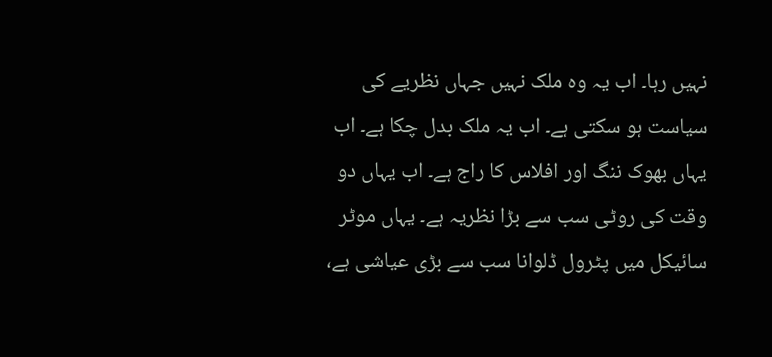نہیں رہا۔ اب یہ وہ ملک نہیں جہاں نظریے کی سیاست ہو سکتی ہے۔ اب یہ ملک بدل چکا ہے۔ اب یہاں بھوک ننگ اور افلاس کا راج ہے۔ اب یہاں دو وقت کی روٹی سب سے بڑا نظریہ ہے۔ یہاں موٹر سائیکل میں پٹرول ڈلوانا سب سے بڑی عیاشی ہے،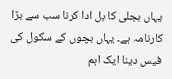یہاں بجلی کا بل ادا کرنا سب سے بڑا کارنامہ ہے۔ یہاں بچوں کے سکول کی فیس دینا ایک اہم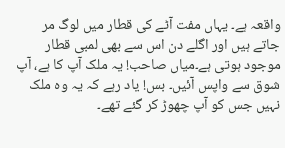واقعہ ہے۔ یہاں مفت آٹے کی قطار میں لوگ مر جاتے ہیں اور اگلے دن اس سے بھی لمبی قطار موجود ہوتی ہے۔میاں صاحب! یہ ملک آپ کا ہے، آپ شوق سے واپس آئیں۔ بس! یاد رہے کہ یہ وہ ملک نہیں جس کو آپ چھوڑ کر گئے تھے۔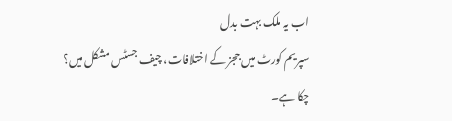اب یہ ملک بہت بدل
سپریم کورٹ میں ججز کے اختلافات، چیف جسٹس مشکل میں؟
چکا ہے۔